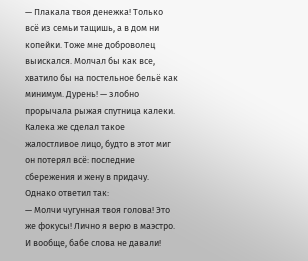— Плакала твоя денежка! Только всё из семьи тащишь, а в дом ни копейки. Тоже мне доброволец выискался. Молчал бы как все, хватило бы на постельное бельё как минимум. Дурень! — злобно прорычала рыжая спутница калеки. Калека же сделал такое жалостливое лицо, будто в этот миг он потерял всё: последние сбережения и жену в придачу. Однако ответил так:
— Молчи чугунная твоя голова! Это же фокусы! Лично я верю в маэстро. И вообще, бабе слова не давали!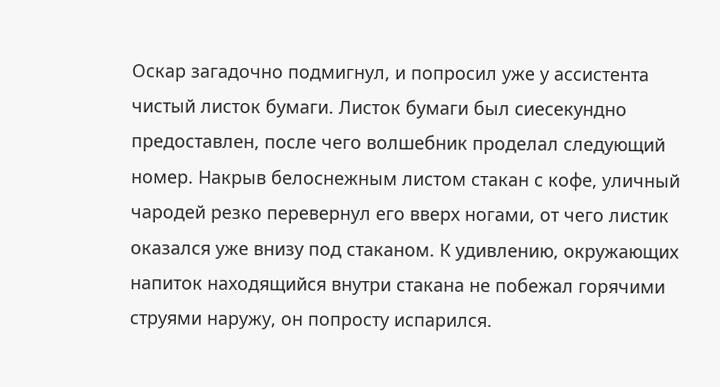Оскар загадочно подмигнул, и попросил уже у ассистента чистый листок бумаги. Листок бумаги был сиесекундно предоставлен, после чего волшебник проделал следующий номер. Накрыв белоснежным листом стакан с кофе, уличный чародей резко перевернул его вверх ногами, от чего листик оказался уже внизу под стаканом. К удивлению, окружающих напиток находящийся внутри стакана не побежал горячими струями наружу, он попросту испарился.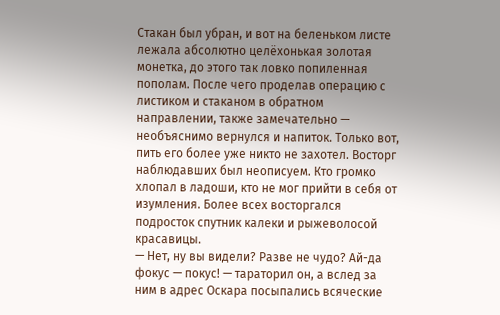Стакан был убран, и вот на беленьком листе лежала абсолютно целёхонькая золотая монетка, до этого так ловко попиленная пополам. После чего проделав операцию с листиком и стаканом в обратном направлении, также замечательно — необъяснимо вернулся и напиток. Только вот, пить его более уже никто не захотел. Восторг наблюдавших был неописуем. Кто громко хлопал в ладоши, кто не мог прийти в себя от изумления. Более всех восторгался подросток спутник калеки и рыжеволосой красавицы.
— Нет, ну вы видели? Разве не чудо? Ай-да фокус — покус! — тараторил он, а вслед за ним в адрес Оскара посыпались всяческие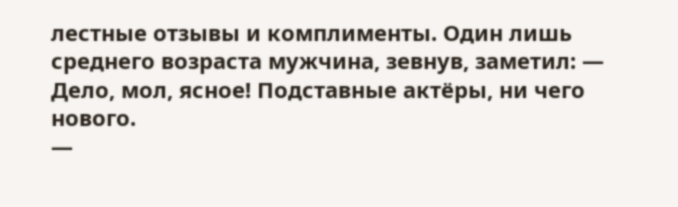лестные отзывы и комплименты. Один лишь среднего возраста мужчина, зевнув, заметил: — Дело, мол, ясное! Подставные актёры, ни чего нового.
—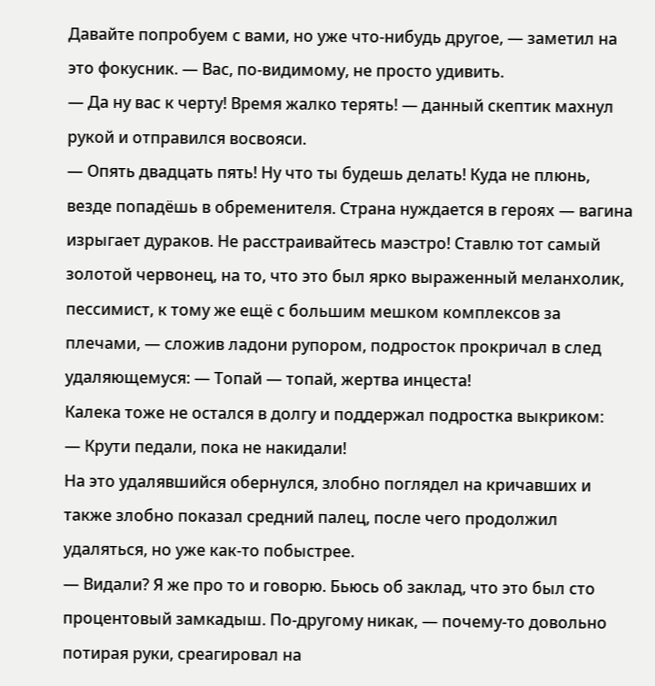Давайте попробуем с вами, но уже что-нибудь другое, — заметил на это фокусник. — Вас, по-видимому, не просто удивить.
— Да ну вас к черту! Время жалко терять! — данный скептик махнул рукой и отправился восвояси.
— Опять двадцать пять! Ну что ты будешь делать! Куда не плюнь, везде попадёшь в обременителя. Страна нуждается в героях — вагина изрыгает дураков. Не расстраивайтесь маэстро! Ставлю тот самый золотой червонец, на то, что это был ярко выраженный меланхолик, пессимист, к тому же ещё с большим мешком комплексов за плечами, — сложив ладони рупором, подросток прокричал в след удаляющемуся: — Топай — топай, жертва инцеста!
Калека тоже не остался в долгу и поддержал подростка выкриком:
— Крути педали, пока не накидали!
На это удалявшийся обернулся, злобно поглядел на кричавших и также злобно показал средний палец, после чего продолжил удаляться, но уже как-то побыстрее.
— Видали? Я же про то и говорю. Бьюсь об заклад, что это был сто процентовый замкадыш. По-другому никак, — почему-то довольно потирая руки, среагировал на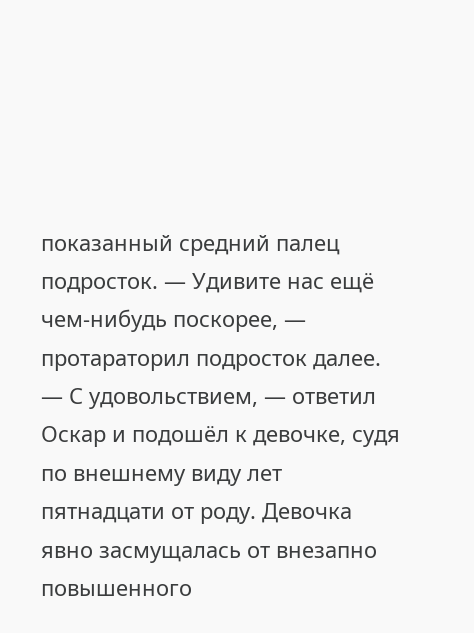показанный средний палец подросток. — Удивите нас ещё чем-нибудь поскорее, — протараторил подросток далее.
— С удовольствием, — ответил Оскар и подошёл к девочке, судя по внешнему виду лет пятнадцати от роду. Девочка явно засмущалась от внезапно повышенного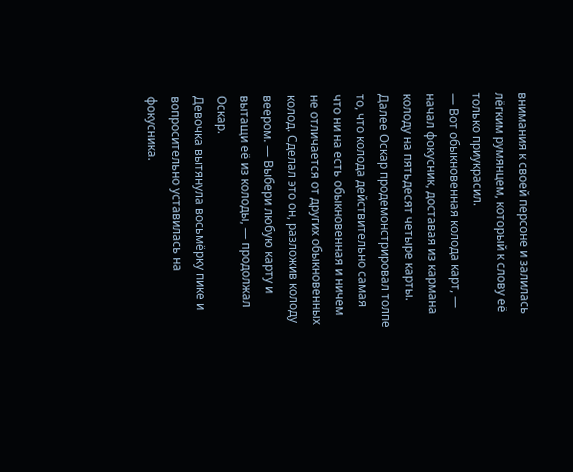внимания к своей персоне и залилась лёгким румянцем, который к слову её только приукрасил.
— Вот обыкновенная колода карт, — начал фокусник, доставая из кармана колоду на пятьдесят четыре карты. Далее Оскар продемонстрировал толпе то, что колода действительно самая что ни на есть обыкновенная и ничем не отличается от других обыкновенных колод. Сделал это он, разложив колоду веером. — Выбери любую карту и вытащи её из колоды, — продолжал Оскар.
Девочка вытянула восьмёрку пике и вопросительно уставилась на фокусника.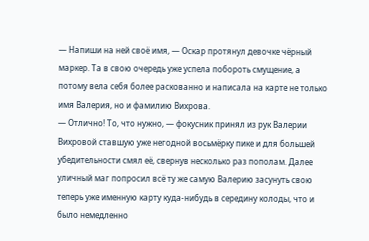— Напиши на ней своё имя, — Оскар протянул девочке чёрный маркер. Та в свою очередь уже успела побороть смущение, а потому вела себя более раскованно и написала на карте не только имя Валерия, но и фамилию Вихрова.
— Отлично! То, что нужно, — фокусник принял из рук Валерии Вихровой ставшую уже негодной восьмёрку пике и для большей убедительности смял её, свернув несколько раз пополам. Далее уличный маг попросил всё ту же самую Валерию засунуть свою теперь уже именную карту куда-нибудь в середину колоды, что и было немедленно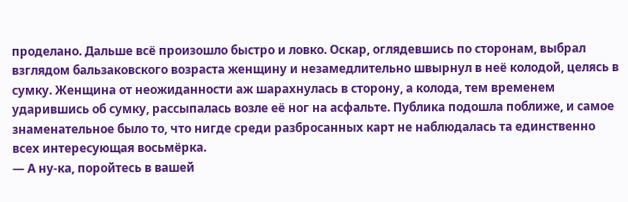проделано. Дальше всё произошло быстро и ловко. Оскар, оглядевшись по сторонам, выбрал взглядом бальзаковского возраста женщину и незамедлительно швырнул в неё колодой, целясь в сумку. Женщина от неожиданности аж шарахнулась в сторону, а колода, тем временем ударившись об сумку, рассыпалась возле её ног на асфальте. Публика подошла поближе, и самое знаменательное было то, что нигде среди разбросанных карт не наблюдалась та единственно всех интересующая восьмёрка.
— А ну-ка, поройтесь в вашей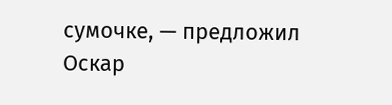сумочке, — предложил Оскар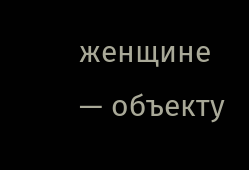женщине — объекту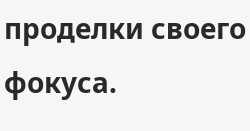проделки своего фокуса.